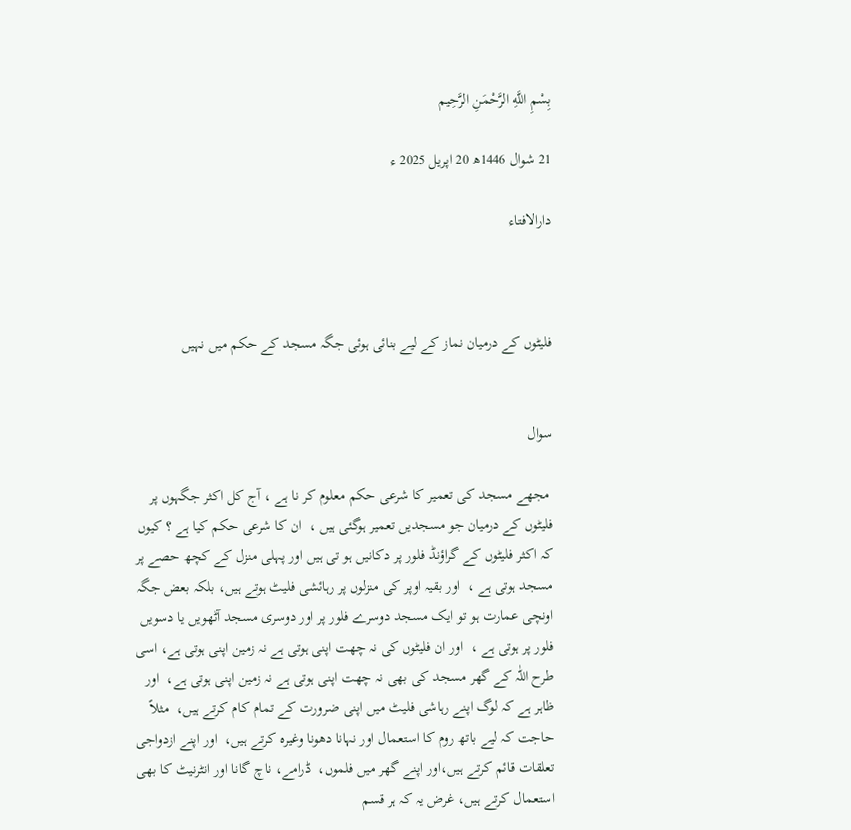بِسْمِ اللَّهِ الرَّحْمَنِ الرَّحِيم

21 شوال 1446ھ 20 اپریل 2025 ء

دارالافتاء



فلیٹوں کے درمیان نماز کے لیے بنائی ہوئی جگہ مسجد کے حکم میں نہیں


سوال

 مجھے مسجد کی تعمیر کا شرعی حکم معلوم کر نا ہے ، آج کل اکثر جگہوں پر فلیٹوں کے درمیان جو مسجدیں تعمیر ہوگئی ہیں ،  ان کا شرعی حکم کیا ہے ؟ کیوں کہ اکثر فلیٹوں کے گراؤنڈ فلور پر دکانیں ہو تی ہیں اور پہلی منزل کے کچھ حصے پر مسجد ہوتی ہے ،  اور بقیہ اوپر کی منزلوں پر رہائشی فلیٹ ہوتے ہیں، بلکہ بعض جگہ اونچی عمارت ہو تو ایک مسجد دوسرے فلور پر اور دوسری مسجد آٹھویں یا دسویں فلور پر ہوتی ہے ،  اور ان فلیٹوں کی نہ چھت اپنی ہوتی ہے نہ زمین اپنی ہوتی ہے، اسی طرح اللّٰہ کے گھر مسجد کی بھی نہ چھت اپنی ہوتی ہے نہ زمین اپنی ہوتی ہے،  اور ظاہر ہے کہ لوگ اپنے رہاشی فلیٹ میں اپنی ضرورت کے تمام کام کرتے ہیں،  مثلاً حاجت کہ لیے باتھ روم کا استعمال اور نہانا دھونا وغیرہ کرتے ہیں،  اور اپنے ازدواجی تعلقات قائم کرتے ہیں،اور اپنے گھر میں فلموں،  ڈرامے، ناچ گانا اور انٹرنیٹ کا بھی استعمال کرتے ہیں، غرض یہ کہ ہر قسم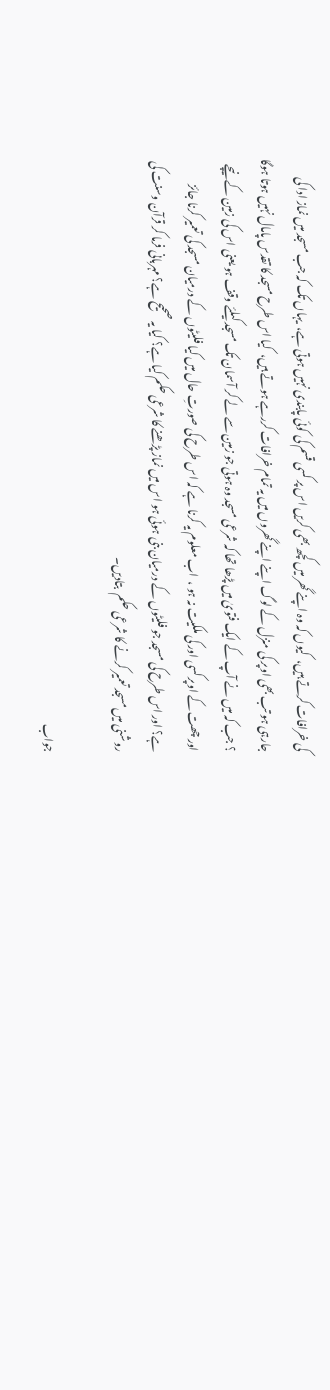کی خرافات کرتے ہیں،  کیوں کہ وہ اپنے گھر میں کچھ بھی کریں اس پر کسی قسم کی کوئی پابندی نہیں ہوتی ہے،  یہاں تک کہ جب مسجد میں نماز ادا کی جارہی ہو تب بھی اوپر کی منزل کے لوگ اپنے اپنے گھروں میں یہ تمام خرافات کررہے ہوتے ہیں،  کیا اس طرح مسجد کا تقدس پامال نہیں ہوتا ہوگا ؟ جب کہ میں نے آپ کے ایک فتویٰ میں پڑھا تھا کہ شرعی مسجد وہ ہوتی جو زمین سے لے کر آسمان تک مسجد کیلئے وقف ہو یعنی اس کی زمین کے نیچے اور چھت کے اوپر کسی اور کی ملکیت نہ ہو ،  اب معلوم یہ کرنا ہے کہ اس طرح کی صورتِ حال میں کیا فلیٹوں کے درمیان مسجد کی تعمیر کرنا جائز ہے؟ اور اس طرح کی مسجد جو فلیٹوں کے درمیان بنی ہوئی ہو اس میں نماز پڑھنے کا شرعی حکم کیا ہے؟ کیا یہ صحیح ہے؟ مہربانی فرما کر قرآن وسنت کی روشنی میں مسجد تعمیر کرنے کا شرعی حکم  بتادیں۔

جواب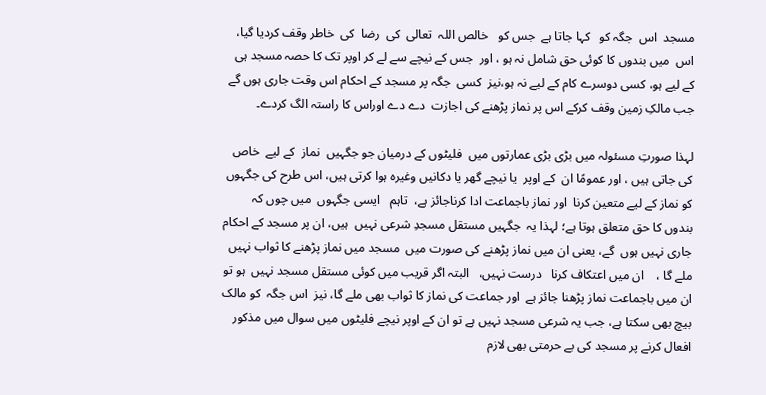مسجد  اس  جگہ کو   کہا جاتا ہے  جس کو   خالص اللہ  تعالی  کی  رضا  کی  خاطر وقف کردیا گیا، اس  میں بندوں کا کوئی حق شامل نہ ہو ، اور  جس کے نیچے سے لے کر اوپر تک کا حصہ مسجد ہی کے لیے ہو، کسی دوسرے کام کے لیے نہ ہو،نیز  کسی  جگہ پر مسجد کے احکام اس وقت جاری ہوں گے جب مالکِ زمین وقف کرکے اس پر نماز پڑھنے کی اجازت  دے دے اوراس کا راستہ الگ کردے۔

لہذا صورتِ مسئولہ میں بڑی بڑی عمارتوں میں  فلیٹوں کے درمیان جو جگہیں  نماز  کے لیے  خاص  کی جاتی ہیں ، اور عمومًا ان  کے اوپر  یا نیچے گھر یا دکانیں وغیرہ ہوا کرتی ہیں، اس طرح کی جگہوں کو نماز کے لیے متعین کرنا  اور نماز باجماعت ادا کرناجائز ہے،  تاہم   ایسی جگہوں  میں چوں کہ بندوں کا حق متعلق ہوتا ہے؛ لہذا یہ  جگہیں مستقل مسجدِ شرعی نہیں  ہیں، ان پر مسجد کے احکام جاری نہیں ہوں  گے، یعنی ان میں نماز پڑھنے کی صورت میں  مسجد میں نماز پڑھنے کا ثواب نہیں  ملے گا ،    ان میں اعتکاف کرنا   درست نہیں،   البتہ اگر قریب میں کوئی مستقل مسجد نہیں  ہو تو  ان میں باجماعت نماز پڑھنا جائز ہے  اور جماعت کی نماز کا ثواب بھی ملے گا، نیز  اس جگہ  کو مالک بیچ بھی سکتا ہے، جب یہ شرعی مسجد نہیں ہے تو ان کے اوپر نیچے فلیٹوں میں سوال میں مذکور افعال کرنے پر مسجد کی بے حرمتی بھی لازم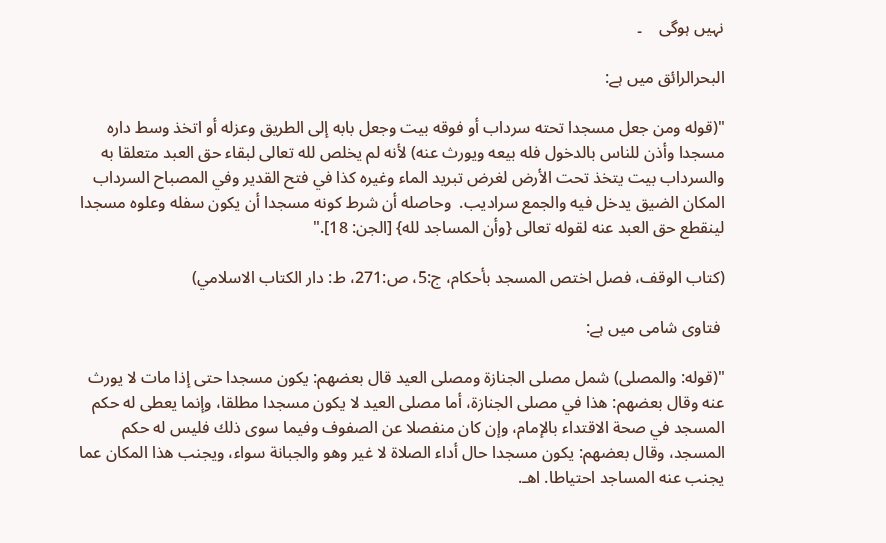نہیں ہوگی    ۔

البحرالرائق میں ہے:

"(قوله ‌ومن ‌جعل ‌مسجدا ‌تحته ‌سرداب أو فوقه بيت وجعل بابه إلى الطريق وعزله أو اتخذ وسط داره مسجدا وأذن للناس بالدخول فله بيعه ويورث عنه) لأنه لم يخلص لله تعالى لبقاء حق العبد متعلقا به والسرداب بيت يتخذ تحت الأرض لغرض تبريد الماء وغيره كذا في فتح القدير وفي المصباح السرداب المكان الضيق يدخل فيه والجمع سراديب.  وحاصله أن شرط كونه مسجدا أن يكون سفله وعلوه مسجدا لينقطع حق العبد عنه لقوله تعالى {وأن المساجد لله} [الجن: 18]."

(كتاب الوقف، فصل اختص المسجد بأحكام، ج:5، ص:271، ط: دار الكتاب الاسلامي)

 فتاوی شامی میں ہے:

"(قوله: والمصلى) شمل مصلى الجنازة ومصلى العيد قال بعضهم: يكون مسجدا حتى إذا مات لا يورث عنه وقال بعضهم: هذا في مصلى الجنازة، أما مصلى العيد لا يكون مسجدا مطلقا، وإنما يعطى له حكم المسجد في صحة الاقتداء بالإمام، وإن كان منفصلا عن الصفوف وفيما سوى ذلك فليس له حكم المسجد، وقال بعضهم: يكون مسجدا حال أداء الصلاة لا غير وهو والجبانة سواء، ويجنب هذا المكان عما يجنب عنه المساجد احتياطا. اهـ.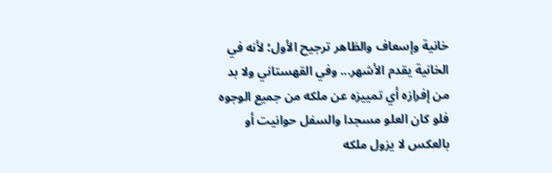خانية وإسعاف والظاهر ترجيح الأول؛ لأنه في الخانية يقدم الأشهر... وفي ‌القهستاني ولا بد من إفرازه أي تمييزه عن ملكه من جميع الوجوه فلو كان العلو مسجدا والسفل حوانيت أو بالعكس لا يزول ملكه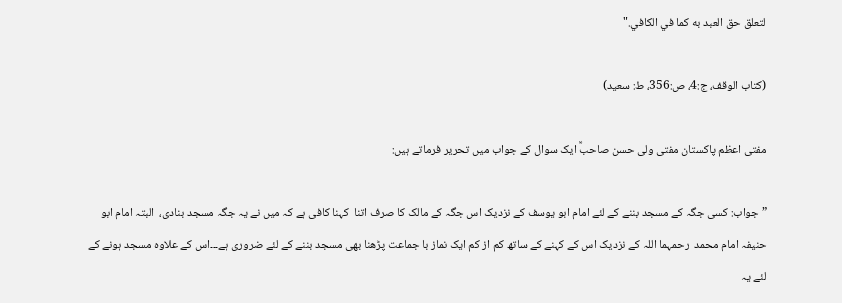لتعلق حق العبد به كما في الكافي."

(كتاب الوقف، ج:4، ص:356، ط: سعيد)

مفتی اعظم پاکستان مفتی ولی حسن صاحبؒ ایک سوال کے جواب میں تحریر فرماتے ہیں:

”جواب: کسی جگہ کے مسجد بننے کے لئے امام ابو یوسف کے نزدیک اس جگہ کے مالک کا صرف اتنا  کہنا کافی ہے کہ میں نے یہ جگہ مسجد بنادی،  البتہ امام ابو حنیفہ امام محمد  رحمہما اللہ کے نزدیک اس کے کہنے کے ساتھ کم از کم ایک نماز با جماعت پڑھنا بھی مسجد بننے کے لئے ضروری ہے۔۔۔اس کے علاوہ مسجد ہونے کے لئے یہ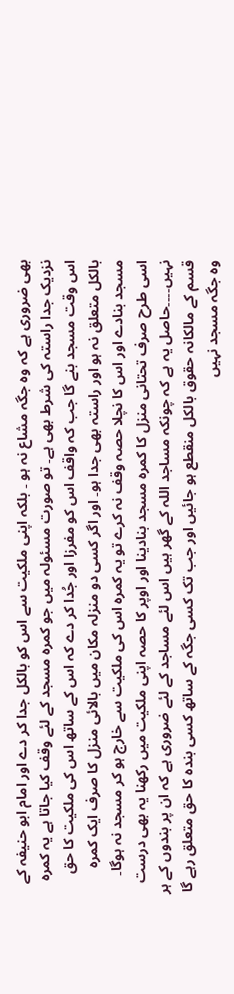بھی ضروری ہے کہ وہ جگہ مشاع نہ ہو ۔ بلکہ اپنی ملکیت سے اس کو بالکل جدا کر دے اور امام ابو حنیفہ کے نزدیک جدا راستہ کی شرط بھی ہے۔ تو صورت مسئولہ میں جو کمرہ مسجد کے لئے وقف کیا جاتا ہے یہ کمرہ اس وقت مسجد بنے گا جب کہ واقف اس کو مفرزا اور جُدا کر دے کہ اس کے ساتھ اس کی ملکیت کا حق بالکل متعلق نہ ہو اور راستہ بھی جدا ہو۔ اور اگر کسی دو منزلہ مکان میں بالائی منزل کا صرف ایک کمرہ مسجد بنادے اور اس کا نچلا حصہ وقف نہ کرے تو یہ کمرہ اس کی ملکیت سے خارج ہو کر مسجد نہ ہوگا۔ اسی طرح صرف تحتانی منزل کا کمرہ مسجد بنادینا اور اوپر کا حصہ اپنی ملکیت میں رکھنا یہ بھی درست نہیں۔۔۔۔حاصل یہ ہے کہ چونکہ مساجد اللہ کے گھر ہیں اس لئے مساجد کے لئے ضروری ہے کہ ان پر بندوں کے ہر قسم کے مالکانہ حقوق بالکل منقطع ہو جائیں اور جب تک کسی جگہ کے ساتھ کسی بندہ کا حق متعلق رہے گا وہ جگہ مسجد نہیں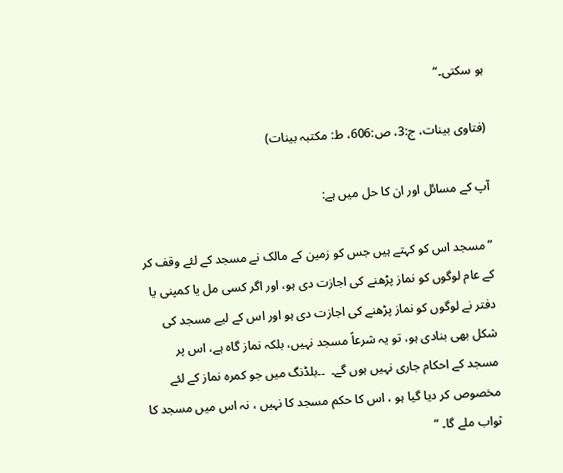ہو سکتی۔“

(فتاوی بینات، ج:3، ص:606، ط: مکتبہ بینات)

آپ کے مسائل اور ان کا حل میں ہے:

”مسجد اس کو کہتے ہیں جس کو زمین کے مالک نے مسجد کے لئے وقف کر کے عام لوگوں کو نماز پڑھنے کی اجازت دی ہو، اور اگر کسی مل یا کمپنی یا دفتر نے لوگوں کو نماز پڑھنے کی اجازت دی ہو اور اس کے لیے مسجد کی شکل بھی بنادی ہو، تو یہ شرعاً مسجد نہیں، بلکہ نماز گاہ ہے، اس پر مسجد کے احکام جاری نہیں ہوں گے۔  ۔۔بلڈنگ میں جو کمرہ نماز کے لئے مخصوص کر دیا گیا ہو ، اس کا حکم مسجد کا نہیں ، نہ اس میں مسجد کا ثواب ملے گا۔ “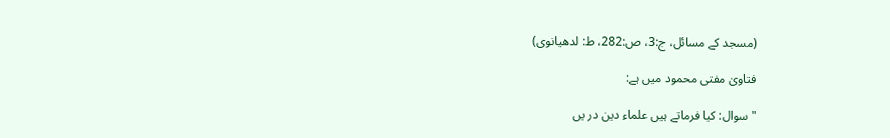(مسجد کے مسائل، ج:3، ص:282، ط: لدھیانوی)

فتاویٰ مفتی محمود میں ہے:

"سوال: کیا فرماتے ہیں علماء دین در یں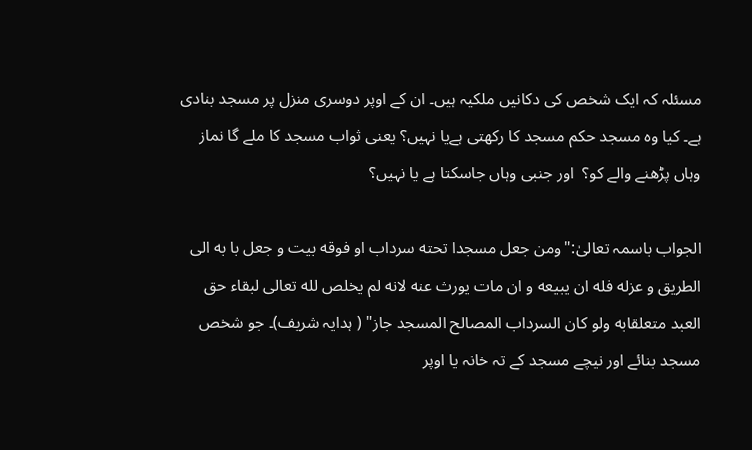مسئلہ کہ ایک شخص کی دکانیں ملکیہ ہیں۔ ان کے اوپر دوسری منزل پر مسجد بنادی ہے۔ کیا وہ مسجد حکم مسجد کا رکھتی ہےیا نہیں؟ یعنی ثواب مسجد کا ملے گا نماز وہاں پڑھنے والے کو؟  اور جنبی وہاں جاسکتا ہے یا نہیں؟

الجواب باسمہ تعالیٰ:"ومن جعل مسجدا تحته سرداب او فوقه بیت و جعل با به الى الطريق و عزله فله ان يبيعه و ان مات يورث عنه لانه لم يخلص لله تعالى لبقاء حق العبد متعلقابه ولو كان السرداب المصالح المسجد جاز" ( ہدایہ شریف)۔ جو شخص مسجد بنائے اور نیچے مسجد کے تہ خانہ یا اوپر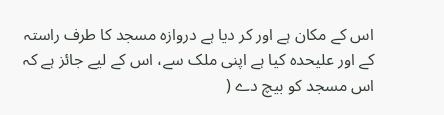اس کے مکان ہے اور کر دیا ہے دروازہ مسجد کا طرف راستہ کے اور علیحدہ کیا ہے اپنی ملک سے، اس کے لیے جائز ہے کہ اس مسجد کو بیچ دے (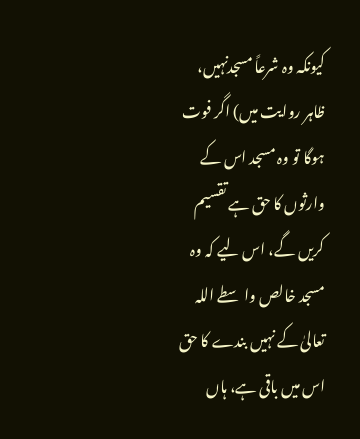کیونکہ وہ شرعاً مسجدنہیں، ظاہر روایت میں) اگر فوت ہوگا تو وہ مسجد اس کے وارثوں کا حق ہے تقسیم کریں گے، اس لیے کہ وہ مسجد خالص واسطے اللہ تعالیٰ کے نہیں بندے کا حق اس میں باقی ہے، ہاں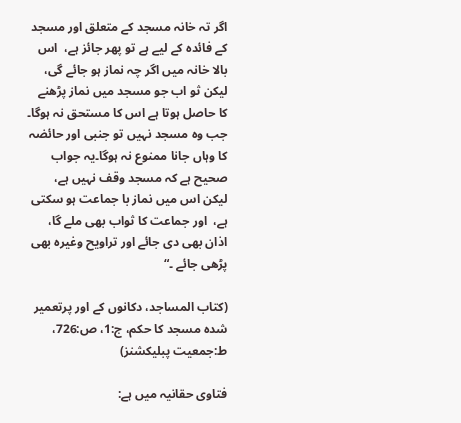اگر تہ خانہ مسجد کے متعلق اور مسجد کے فائدہ کے لیے ہے تو پھر جائز ہے،  اس بالا خانہ میں اگر چہ نماز ہو جائے گی،  لیکن ثو اب جو مسجد میں نماز پڑھنے کا حاصل ہوتا ہے اس کا مستحق نہ ہوگا۔ جب وہ مسجد نہیں تو جنبی اور حائضہ کا وہاں جانا ممنوع نہ ہوگا۔یہ جواب صحیح ہے کہ مسجد وقف نہیں ہے،  لیکن اس میں نماز با جماعت ہو سکتی ہے،  اور جماعت کا ثواب بھی ملے گا، اذان بھی دی جائے اور تراویح وغیرہ بھی پڑھی جائے ۔“

(کتاب المساجد، دکانوں کے اور پرتعمیر شدہ مسجد کا حکم، ج:1، ص:726، ط:جمعیت پبلیکشنز)

فتاوی حقانیہ میں ہے: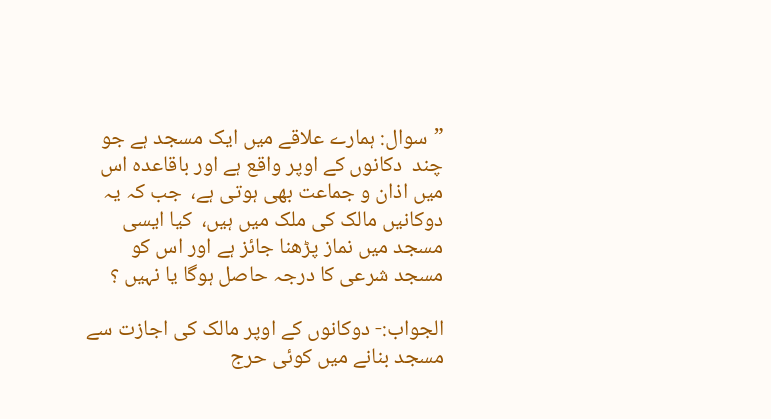”سوال: ہمارے علاقے میں ایک مسجد ہے جو چند  دکانوں کے اوپر واقع ہے اور باقاعدہ اس میں اذان و جماعت بھی ہوتی ہے،  جب کہ یہ دوکانیں مالک کی ملک میں ہیں،  کیا ایسی مسجد میں نماز پڑھنا جائز ہے اور اس کو مسجد شرعی کا درجہ حاصل ہوگا یا نہیں ؟

الجواب:- دوکانوں کے اوپر مالک کی اجازت سے مسجد بنانے میں کوئی حرج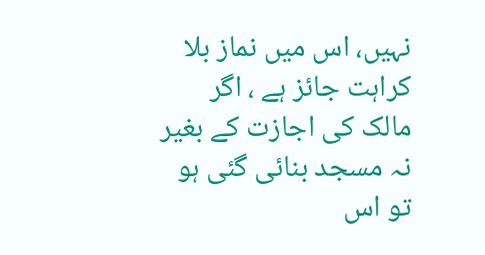نہیں، اس میں نماز بلا کراہت جائز ہے ، اگر مالک کی اجازت کے بغیر نہ مسجد بنائی گئی ہو تو اس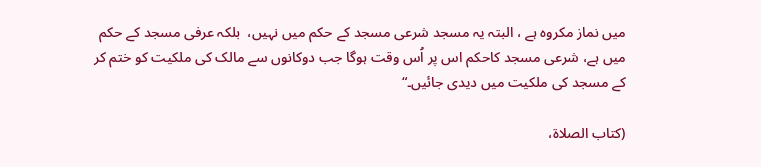میں نماز مکروہ ہے ، البتہ یہ مسجد شرعی مسجد کے حکم میں نہیں،  بلکہ عرفی مسجد کے حکم میں ہے، شرعی مسجد کاحکم اس پر اُس وقت ہوگا جب دوکانوں سے مالک کی ملکیت کو ختم کر کے مسجد کی ملکیت میں دیدی جائیں۔“

(کتاب الصلاۃ،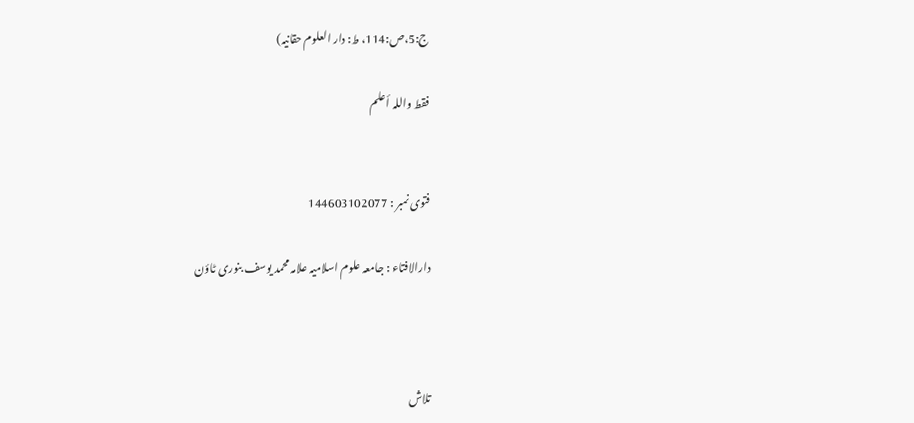ج:5،ص:114، ط: دار العلوم حقانیہ)

فقط واللہ أعلم


فتوی نمبر : 144603102077

دارالافتاء : جامعہ علوم اسلامیہ علامہ محمد یوسف بنوری ٹاؤن



تلاش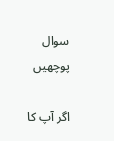سوال پوچھیں

اگر آپ کا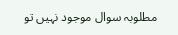مطلوبہ سوال موجود نہیں تو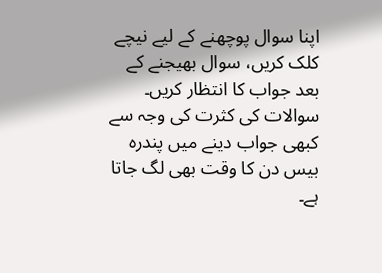اپنا سوال پوچھنے کے لیے نیچے کلک کریں، سوال بھیجنے کے بعد جواب کا انتظار کریں۔ سوالات کی کثرت کی وجہ سے کبھی جواب دینے میں پندرہ بیس دن کا وقت بھی لگ جاتا ہے۔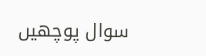سوال پوچھیں